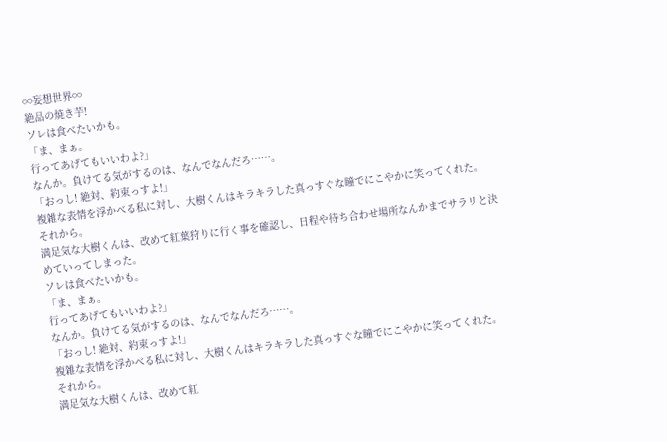∞妄想世界∞
絶品の焼き芋!
ソレは食べたいかも。
「ま、まぁ。
行ってあげてもいいわよ?」
なんか。負けてる気がするのは、なんでなんだろ……。
「おっし! 絶対、約束っすよ!」
複雑な表情を浮かべる私に対し、大樹くんはキラキラした真っすぐな瞳でにこやかに笑ってくれた。
それから。
満足気な大樹くんは、改めて紅葉狩りに行く事を確認し、日程や待ち合わせ場所なんかまでサラリと決めていってしまった。
ソレは食べたいかも。
「ま、まぁ。
行ってあげてもいいわよ?」
なんか。負けてる気がするのは、なんでなんだろ……。
「おっし! 絶対、約束っすよ!」
複雑な表情を浮かべる私に対し、大樹くんはキラキラした真っすぐな瞳でにこやかに笑ってくれた。
それから。
満足気な大樹くんは、改めて紅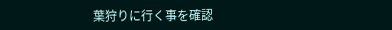葉狩りに行く事を確認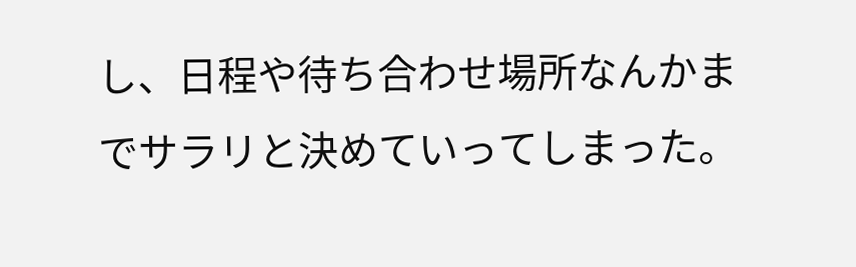し、日程や待ち合わせ場所なんかまでサラリと決めていってしまった。